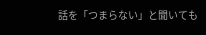話を「つまらない」と聞いても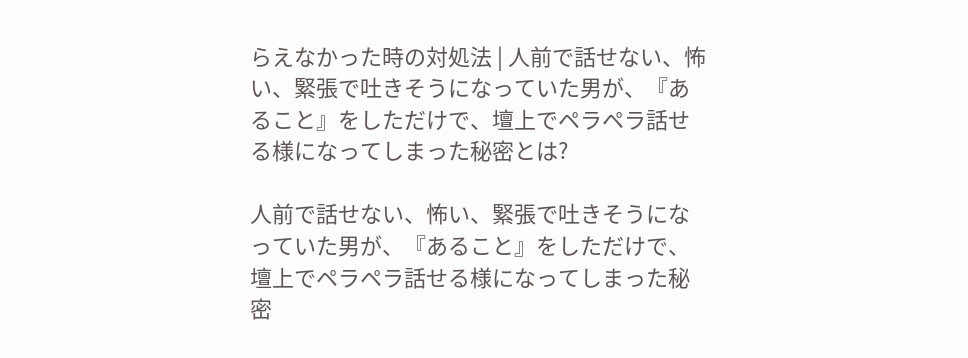らえなかった時の対処法 | 人前で話せない、怖い、緊張で吐きそうになっていた男が、『あること』をしただけで、壇上でペラペラ話せる様になってしまった秘密とは?

人前で話せない、怖い、緊張で吐きそうになっていた男が、『あること』をしただけで、壇上でペラペラ話せる様になってしまった秘密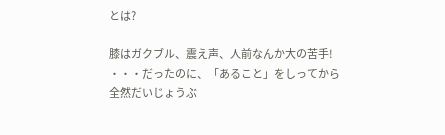とは?

膝はガクブル、震え声、人前なんか大の苦手!
・・・だったのに、「あること」をしってから
全然だいじょうぶ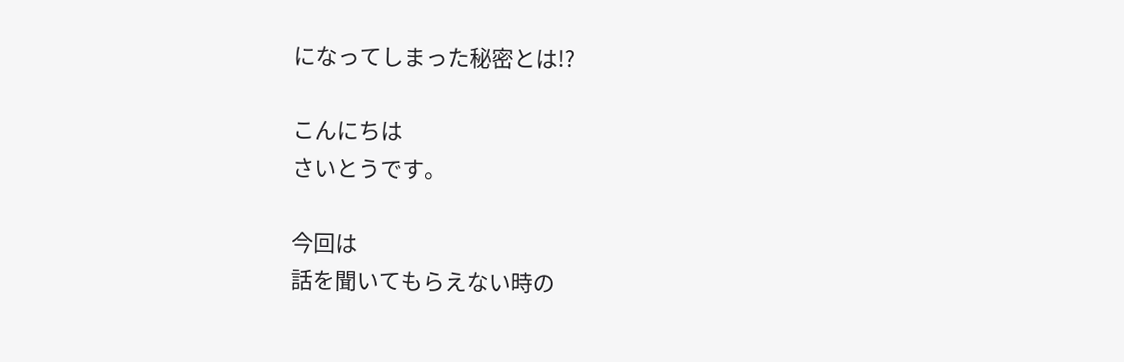になってしまった秘密とは!?

こんにちは
さいとうです。

今回は
話を聞いてもらえない時の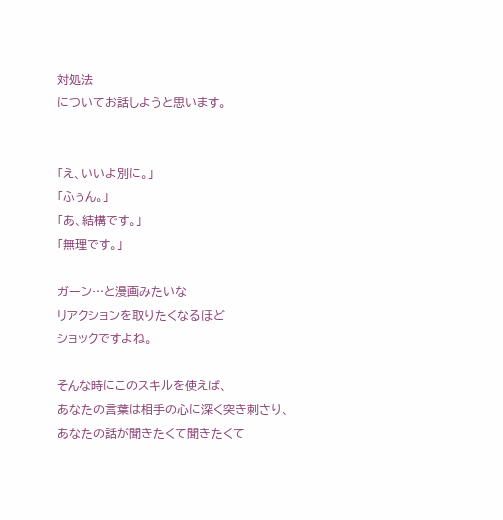対処法
についてお話しようと思います。


「え、いいよ別に。」
「ふぅん。」
「あ、結構です。」
「無理です。」

ガーン…と漫画みたいな
リアクションを取りたくなるほど
ショックですよね。

そんな時にこのスキルを使えば、
あなたの言葉は相手の心に深く突き刺さり、
あなたの話が聞きたくて聞きたくて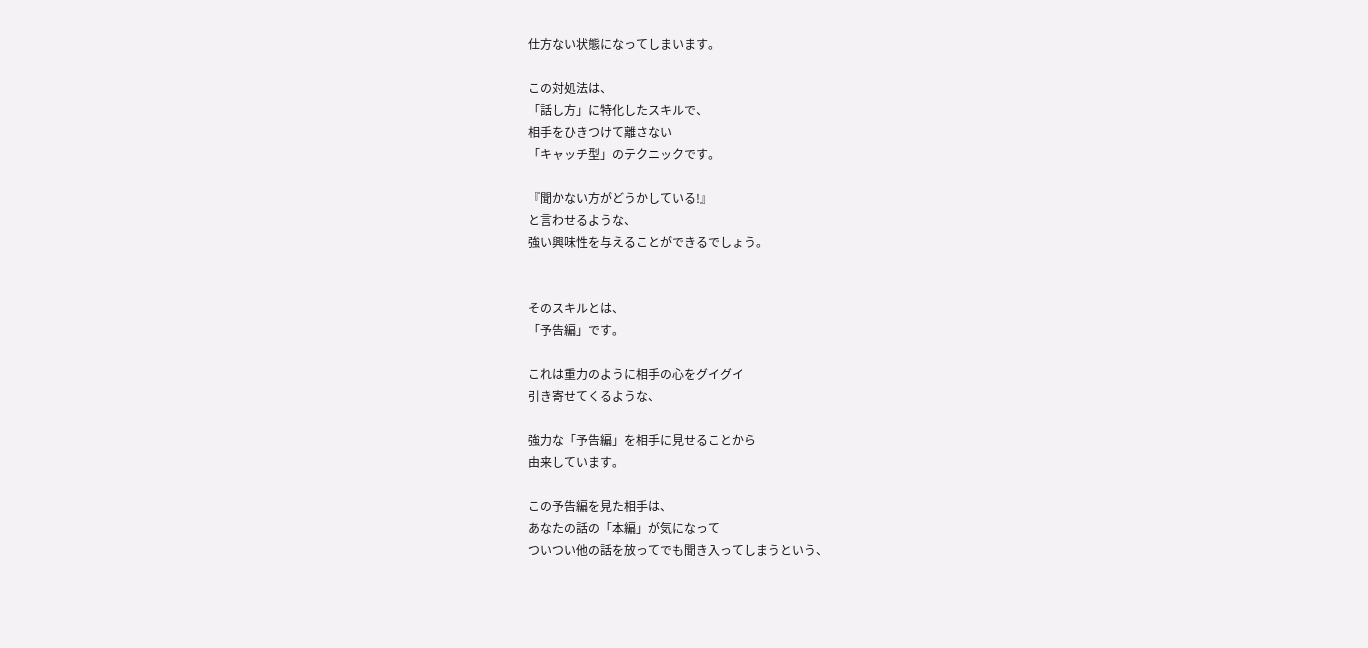仕方ない状態になってしまいます。

この対処法は、
「話し方」に特化したスキルで、
相手をひきつけて離さない
「キャッチ型」のテクニックです。

『聞かない方がどうかしている!』
と言わせるような、
強い興味性を与えることができるでしょう。


そのスキルとは、
「予告編」です。

これは重力のように相手の心をグイグイ
引き寄せてくるような、

強力な「予告編」を相手に見せることから
由来しています。

この予告編を見た相手は、
あなたの話の「本編」が気になって
ついつい他の話を放ってでも聞き入ってしまうという、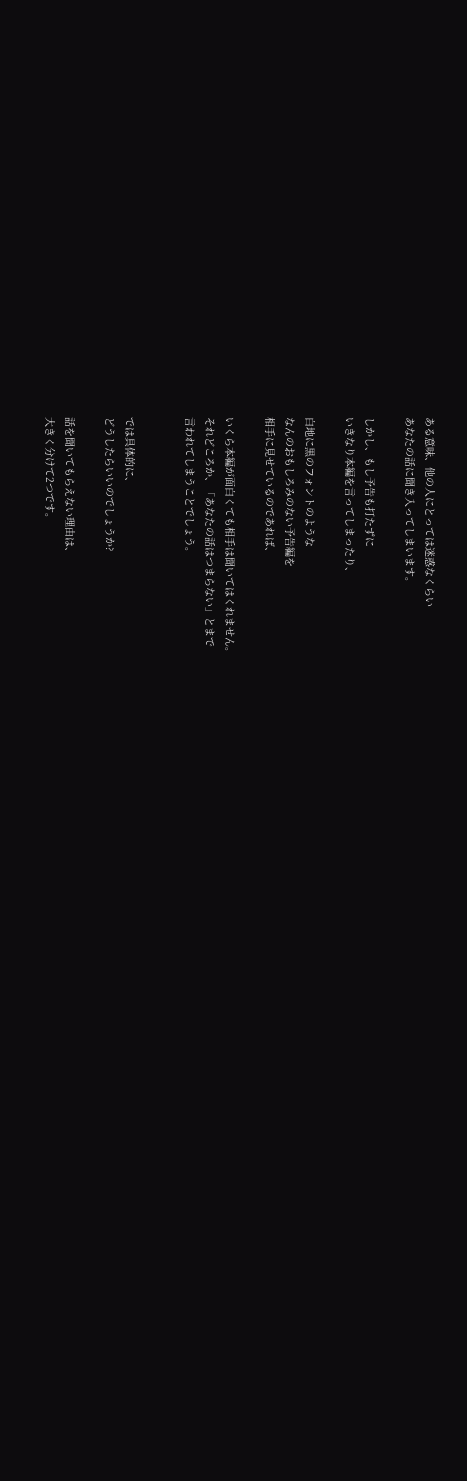ある意味、他の人にとっては迷惑なくらい
あなたの話に聞き入ってしまいます。

しかし、もし予告も打たずに
いきなり本編を言ってしまったり、

白地に黒のフォントのような
なんのおもしろみのない予告編を
相手に見せているのであれば、

いくら本編が面白くても相手は聞いてはくれません。
それどころか、「あなたの話はつまらない」とまで
言われてしまうことでしょう。


では具体的に、
どうしたらいいのでしょうか?

話を聞いてもらえない理由は、
大きく分けて2つです。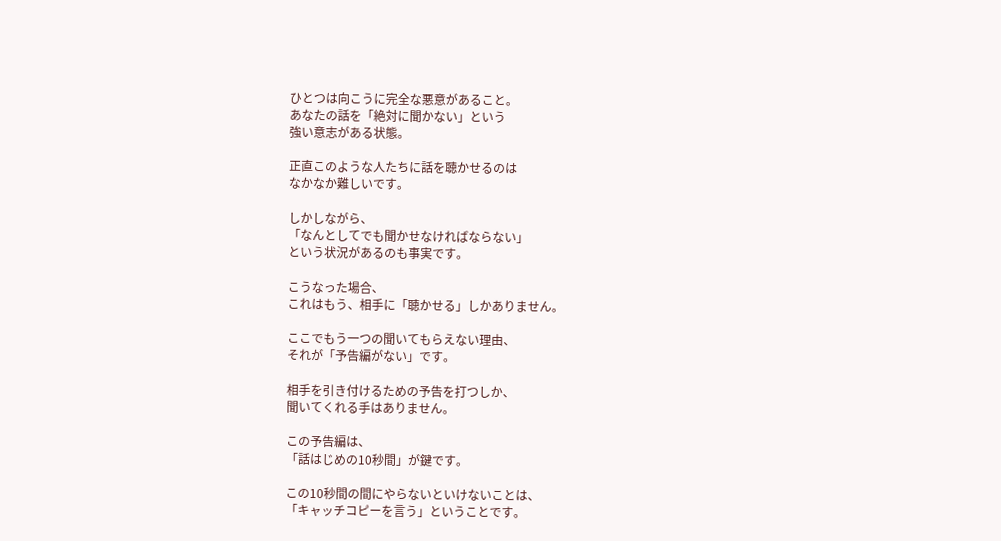ひとつは向こうに完全な悪意があること。
あなたの話を「絶対に聞かない」という
強い意志がある状態。

正直このような人たちに話を聴かせるのは
なかなか難しいです。

しかしながら、
「なんとしてでも聞かせなければならない」
という状況があるのも事実です。

こうなった場合、
これはもう、相手に「聴かせる」しかありません。

ここでもう一つの聞いてもらえない理由、
それが「予告編がない」です。

相手を引き付けるための予告を打つしか、
聞いてくれる手はありません。

この予告編は、
「話はじめの10秒間」が鍵です。

この10秒間の間にやらないといけないことは、
「キャッチコピーを言う」ということです。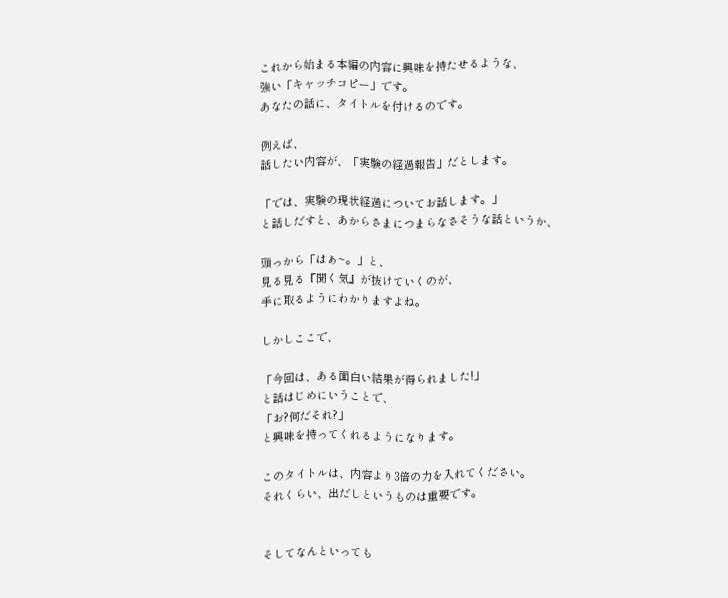これから始まる本編の内容に興味を持たせるような、
強い「キャッチコピー」です。
あなたの話に、タイトルを付けるのです。

例えば、
話したい内容が、「実験の経過報告」だとします。

「では、実験の現状経過についてお話します。」
と話しだすと、あからさまにつまらなさそうな話というか、

頭っから「はぁ~。」と、
見る見る『聞く気』が抜けていくのが、
手に取るようにわかりますよね。

しかしここで、

「今回は、ある面白い結果が得られました!」
と話はじめにいうことで、
「お?何だそれ?」
と興味を持ってくれるようになります。

このタイトルは、内容より3倍の力を入れてください。
それくらい、出だしというものは重要です。


そしてなんといっても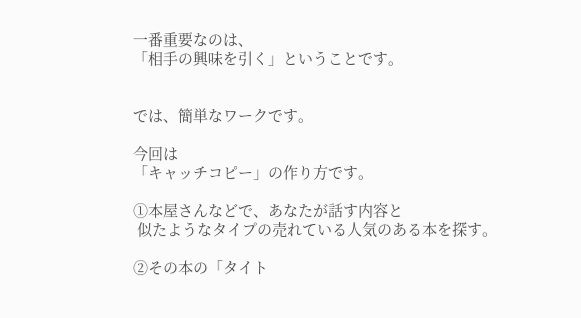一番重要なのは、
「相手の興味を引く」ということです。


では、簡単なワークです。

今回は
「キャッチコピー」の作り方です。

①本屋さんなどで、あなたが話す内容と
 似たようなタイプの売れている人気のある本を探す。

②その本の「タイト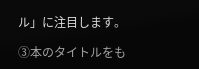ル」に注目します。

③本のタイトルをも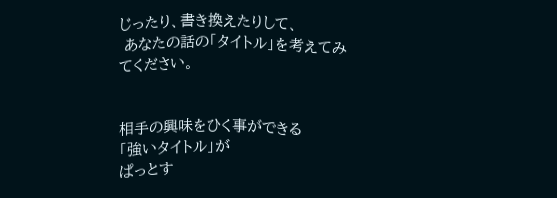じったり、書き換えたりして、
 あなたの話の「タイトル」を考えてみてください。


相手の興味をひく事ができる
「強いタイトル」が
ぱっとす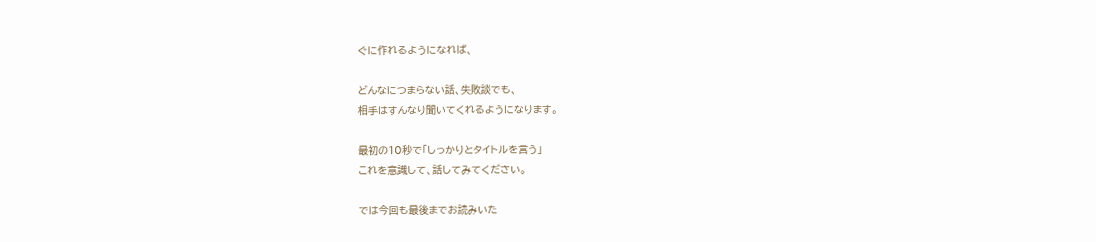ぐに作れるようになれば、

どんなにつまらない話、失敗談でも、
相手はすんなり聞いてくれるようになります。

最初の10秒で「しっかりとタイトルを言う」
これを意識して、話してみてください。

では今回も最後までお読みいた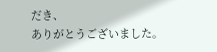だき、
ありがとうございました。